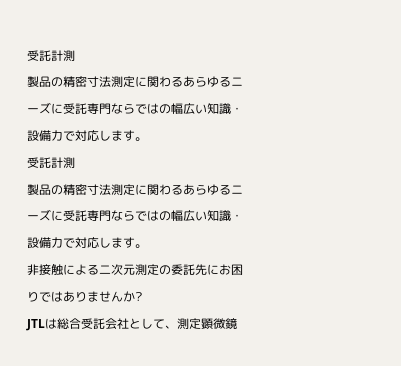受託計測
製品の精密寸法測定に関わるあらゆるニーズに受託専門ならではの幅広い知識・設備力で対応します。
受託計測
製品の精密寸法測定に関わるあらゆるニーズに受託専門ならではの幅広い知識・設備力で対応します。
非接触による二次元測定の委託先にお困りではありませんか?
JTLは総合受託会社として、測定顕微鏡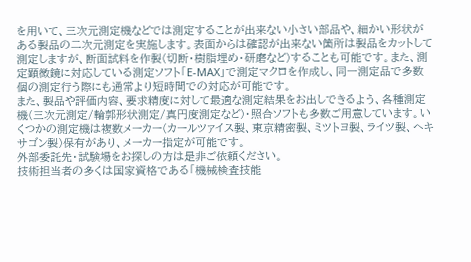を用いて、三次元測定機などでは測定することが出来ない小さい部品や、細かい形状がある製品の二次元測定を実施します。表面からは確認が出来ない箇所は製品をカットして測定しますが、断面試料を作製(切断・樹脂埋め・研磨など)することも可能です。また、測定顕微鏡に対応している測定ソフト「E-MAX」で測定マクロを作成し、同一測定品で多数個の測定行う際にも通常より短時間での対応が可能です。
また、製品や評価内容、要求精度に対して最適な測定結果をお出しできるよう、各種測定機(三次元測定/輪郭形状測定/真円度測定など)・照合ソフトも多数ご用意しています。いくつかの測定機は複数メーカー(カールツァイス製、東京精密製、ミツトヨ製、ライツ製、ヘキサゴン製)保有があり、メーカー指定が可能です。
外部委託先・試験場をお探しの方は是非ご依頼ください。
技術担当者の多くは国家資格である「機械検査技能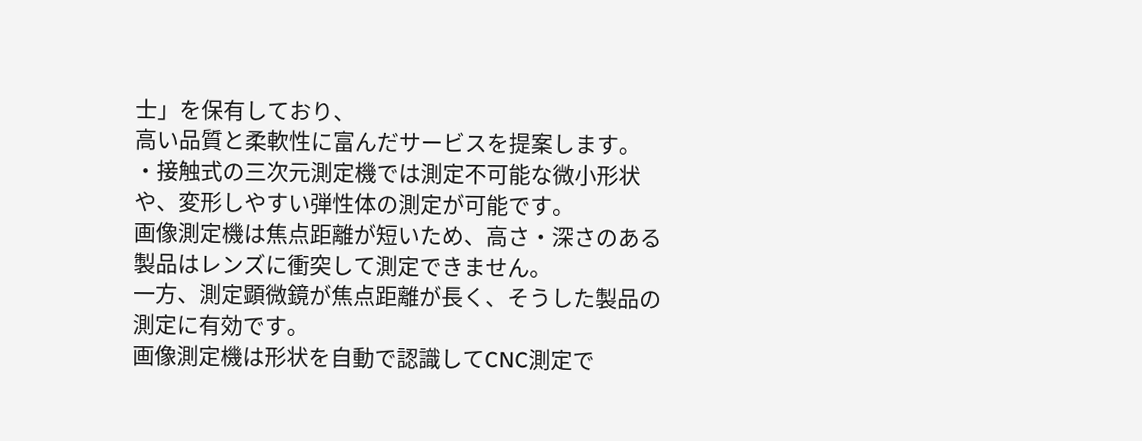士」を保有しており、
高い品質と柔軟性に富んだサービスを提案します。
・接触式の三次元測定機では測定不可能な微小形状や、変形しやすい弾性体の測定が可能です。
画像測定機は焦点距離が短いため、高さ・深さのある製品はレンズに衝突して測定できません。
一方、測定顕微鏡が焦点距離が長く、そうした製品の測定に有効です。
画像測定機は形状を自動で認識してCNC測定で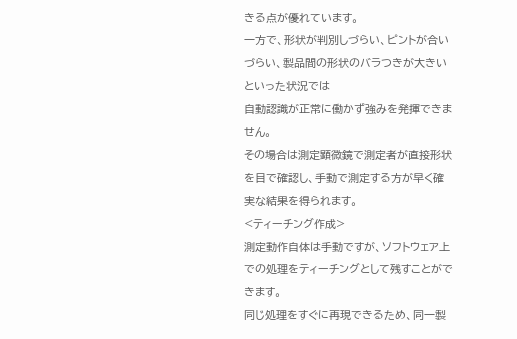きる点が優れています。
一方で、形状が判別しづらい、ピントが合いづらい、製品間の形状のバラつきが大きいといった状況では
自動認識が正常に働かず強みを発揮できません。
その場合は測定顕微鏡で測定者が直接形状を目で確認し、手動で測定する方が早く確実な結果を得られます。
<ティーチング作成>
測定動作自体は手動ですが、ソフトウェア上での処理をティーチングとして残すことができます。
同じ処理をすぐに再現できるため、同一製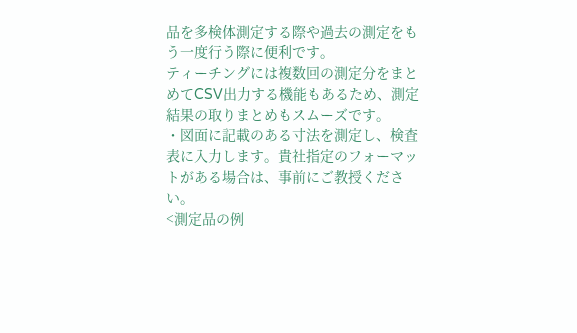品を多検体測定する際や過去の測定をもう一度行う際に便利です。
ティーチングには複数回の測定分をまとめてCSV出力する機能もあるため、測定結果の取りまとめもスムーズです。
・図面に記載のある寸法を測定し、検査表に入力します。貴社指定のフォーマットがある場合は、事前にご教授ください。
<測定品の例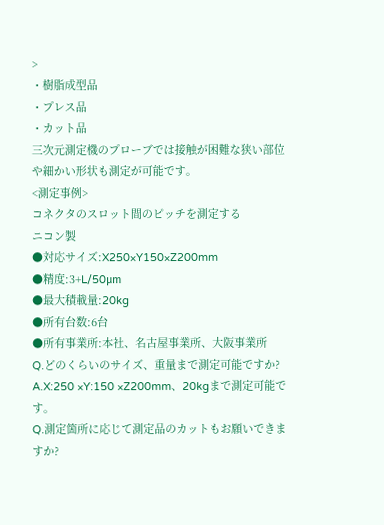>
・樹脂成型品
・プレス品
・カット品
三次元測定機のプローブでは接触が困難な狭い部位や細かい形状も測定が可能です。
<測定事例>
コネクタのスロット間のピッチを測定する
ニコン製
●対応サイズ:X250×Y150×Z200mm
●精度:3+L/50μm
●最大積載量:20kg
●所有台数:6台
●所有事業所:本社、名古屋事業所、大阪事業所
Q.どのくらいのサイズ、重量まで測定可能ですか?
A.X:250 ×Y:150 ×Z200mm、20kgまで測定可能です。
Q.測定箇所に応じて測定品のカットもお願いできますか?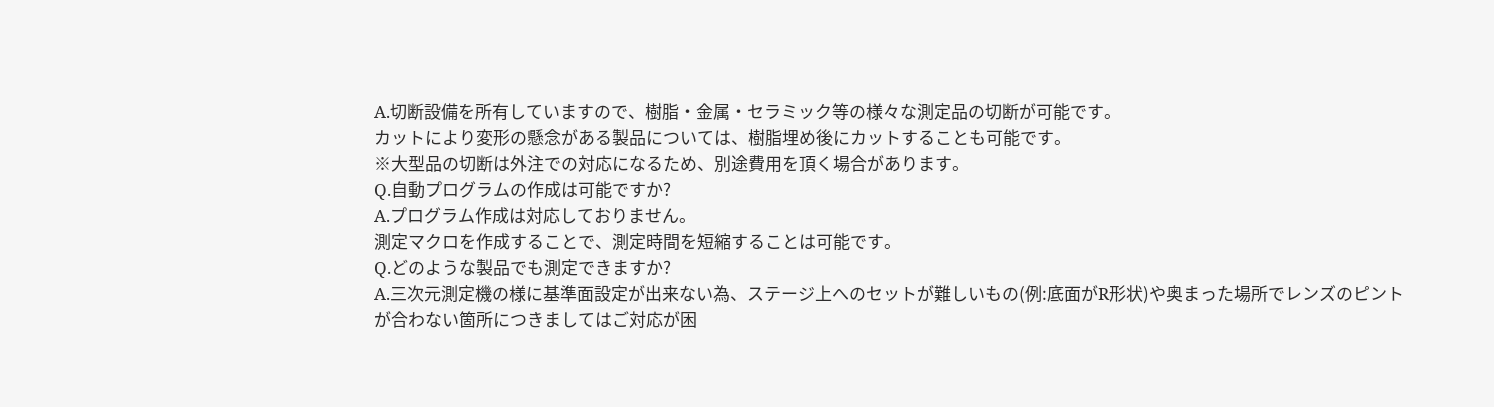A.切断設備を所有していますので、樹脂・金属・セラミック等の様々な測定品の切断が可能です。
カットにより変形の懸念がある製品については、樹脂埋め後にカットすることも可能です。
※大型品の切断は外注での対応になるため、別途費用を頂く場合があります。
Q.自動プログラムの作成は可能ですか?
A.プログラム作成は対応しておりません。
測定マクロを作成することで、測定時間を短縮することは可能です。
Q.どのような製品でも測定できますか?
A.三次元測定機の様に基準面設定が出来ない為、ステージ上へのセットが難しいもの(例:底面がR形状)や奥まった場所でレンズのピントが合わない箇所につきましてはご対応が困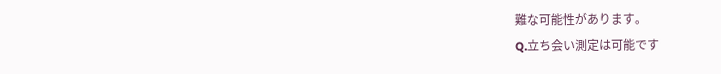難な可能性があります。
Q.立ち会い測定は可能です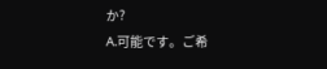か?
A.可能です。ご希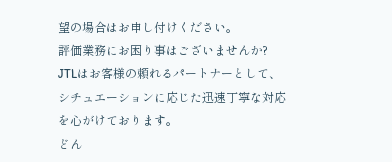望の場合はお申し付けください。
評価業務にお困り事はございませんか?
JTLはお客様の頼れるパートナーとして、
シチュエーションに応じた迅速丁寧な対応を心がけております。
どん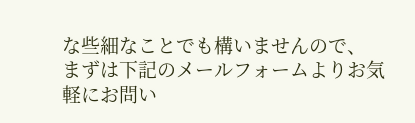な些細なことでも構いませんので、
まずは下記のメールフォームよりお気軽にお問い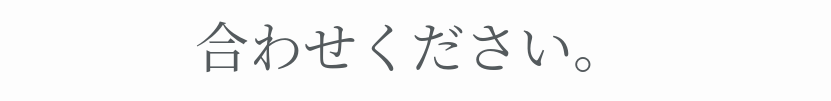合わせください。